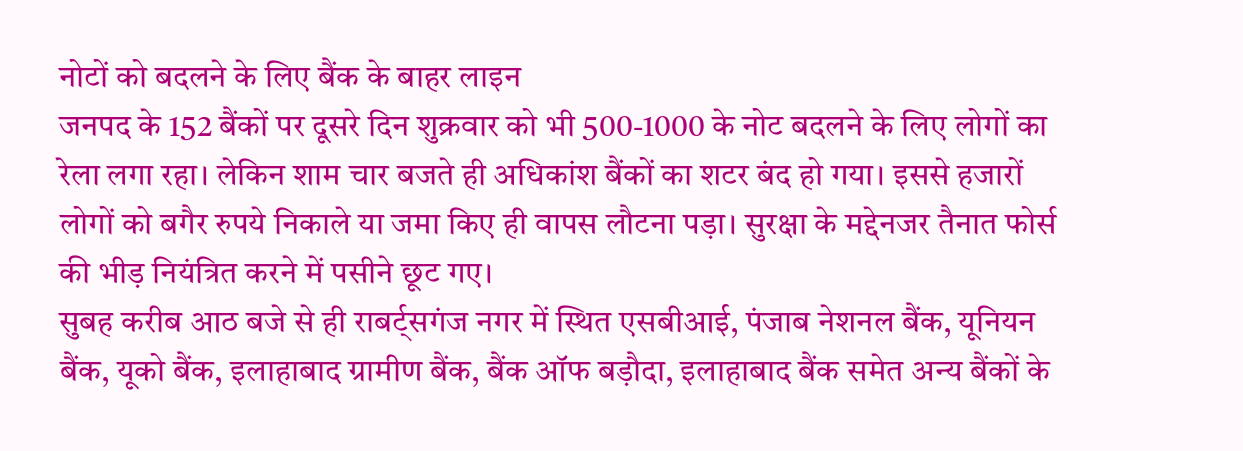नोटों को बदलने के लिए बैंक के बाहर लाइन
जनपद के 152 बैंकों पर दूसरे दिन शुक्रवार को भी 500-1000 के नोट बदलने के लिए लोगों का रेला लगा रहा। लेकिन शाम चार बजते ही अधिकांश बैंकों का शटर बंद हो गया। इससे हजारों लोगों को बगैर रुपये निकाले या जमा किए ही वापस लौटना पड़ा। सुरक्षा के मद्देनजर तैनात फोर्स की भीड़ नियंत्रित करने में पसीने छूट गए।
सुबह करीब आठ बजे से ही राबर्ट्सगंज नगर में स्थित एसबीआई, पंजाब नेशनल बैंक, यूनियन बैंक, यूको बैंक, इलाहाबाद ग्रामीण बैंक, बैंक ऑफ बड़ौदा, इलाहाबाद बैंक समेत अन्य बैंकों के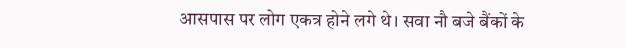आसपास पर लोग एकत्र होने लगे थे। सवा नौ बजे बैंकों के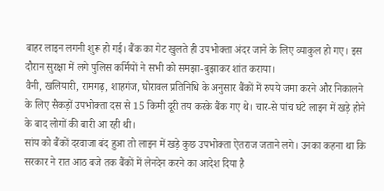बाहर लाइन लगनी शुरू हो गई। बैंक का गेट खुलते ही उपभोक्ता अंदर जाने के लिए व्याकुल हो गए। इस दौरान सुरक्षा में लगे पुलिस कर्मियों ने सभी को समझा-बुझाकर शांत कराया।
वैनी, खलियारी, रामगढ़, शाहगंज, घोरावल प्रतिनिधि के अनुसार बैंकों में रुपये जमा करने और निकालने के लिए सैकड़ों उपभोक्ता दस से 15 किमी दूरी तय करके बैंक गए थे। चार-से पांच घंटे लाइन में खड़े होने के बाद लोगों की बारी आ रही थी।
सांय को बैंकों दरवाजा बंद हुआ तो लाइन में खड़े कुछ उपभोक्ता ऐतराज जताने लगे। उनका कहना था कि सरकार ने रात आठ बजे तक बैंकों में लेनदेन करने का आदेश दिया है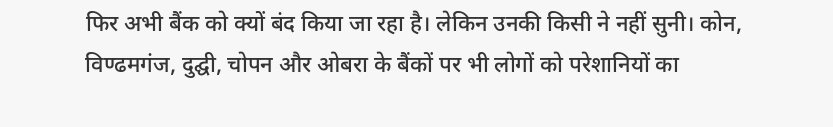फिर अभी बैंक को क्यों बंद किया जा रहा है। लेकिन उनकी किसी ने नहीं सुनी। कोन, विण्ढमगंज, दुद्घी, चोपन और ओबरा के बैंकों पर भी लोगों को परेशानियों का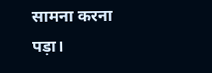सामना करना पड़ा।